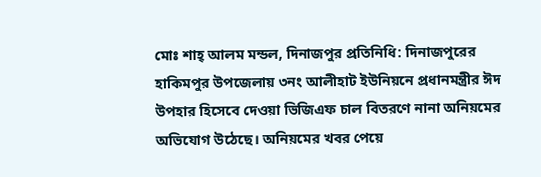মোঃ শাহ্ আলম মন্ডল, দিনাজপুর প্রতিনিধি: দিনাজপুরের হাকিমপুর উপজেলায় ৩নং আলীহাট ইউনিয়নে প্রধানমন্ত্রীর ঈদ উপহার হিসেবে দেওয়া ভিজিএফ চাল বিতরণে নানা অনিয়মের অভিযোগ উঠেছে। অনিয়মের খবর পেয়ে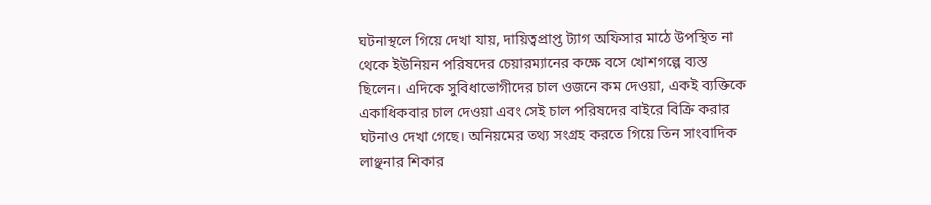ঘটনাস্থলে গিয়ে দেখা যায়, দায়িত্বপ্রাপ্ত ট্যাগ অফিসার মাঠে উপস্থিত না থেকে ইউনিয়ন পরিষদের চেয়ারম্যানের কক্ষে বসে খোশগল্পে ব্যস্ত ছিলেন। এদিকে সুবিধাভোগীদের চাল ওজনে কম দেওয়া, একই ব্যক্তিকে একাধিকবার চাল দেওয়া এবং সেই চাল পরিষদের বাইরে বিক্রি করার ঘটনাও দেখা গেছে। অনিয়মের তথ্য সংগ্রহ করতে গিয়ে তিন সাংবাদিক লাঞ্ছনার শিকার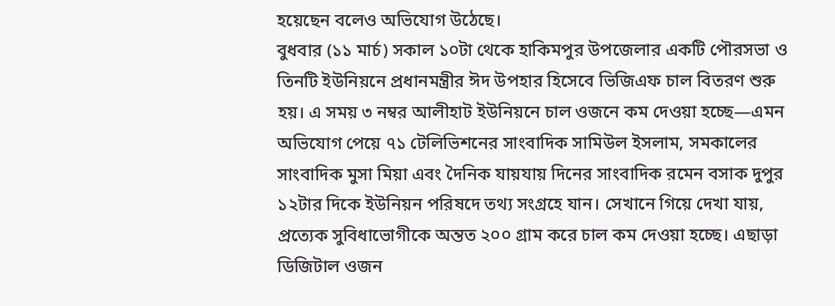হয়েছেন বলেও অভিযোগ উঠেছে।
বুধবার (১১ মার্চ) সকাল ১০টা থেকে হাকিমপুর উপজেলার একটি পৌরসভা ও তিনটি ইউনিয়নে প্রধানমন্ত্রীর ঈদ উপহার হিসেবে ভিজিএফ চাল বিতরণ শুরু হয়। এ সময় ৩ নম্বর আলীহাট ইউনিয়নে চাল ওজনে কম দেওয়া হচ্ছে—এমন অভিযোগ পেয়ে ৭১ টেলিভিশনের সাংবাদিক সামিউল ইসলাম, সমকালের সাংবাদিক মুসা মিয়া এবং দৈনিক যায়যায় দিনের সাংবাদিক রমেন বসাক দুপুর ১২টার দিকে ইউনিয়ন পরিষদে তথ্য সংগ্রহে যান। সেখানে গিয়ে দেখা যায়, প্রত্যেক সুবিধাভোগীকে অন্তত ২০০ গ্রাম করে চাল কম দেওয়া হচ্ছে। এছাড়া ডিজিটাল ওজন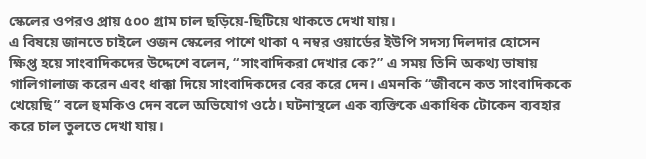স্কেলের ওপরও প্রায় ৫০০ গ্রাম চাল ছড়িয়ে-ছিটিয়ে থাকতে দেখা যায়।
এ বিষয়ে জানতে চাইলে ওজন স্কেলের পাশে থাকা ৭ নম্বর ওয়ার্ডের ইউপি সদস্য দিলদার হোসেন ক্ষিপ্ত হয়ে সাংবাদিকদের উদ্দেশে বলেন, “সাংবাদিকরা দেখার কে?” এ সময় তিনি অকথ্য ভাষায় গালিগালাজ করেন এবং ধাক্কা দিয়ে সাংবাদিকদের বের করে দেন। এমনকি “জীবনে কত সাংবাদিককে খেয়েছি” বলে হুমকিও দেন বলে অভিযোগ ওঠে। ঘটনাস্থলে এক ব্যক্তিকে একাধিক টোকেন ব্যবহার করে চাল তুলতে দেখা যায়।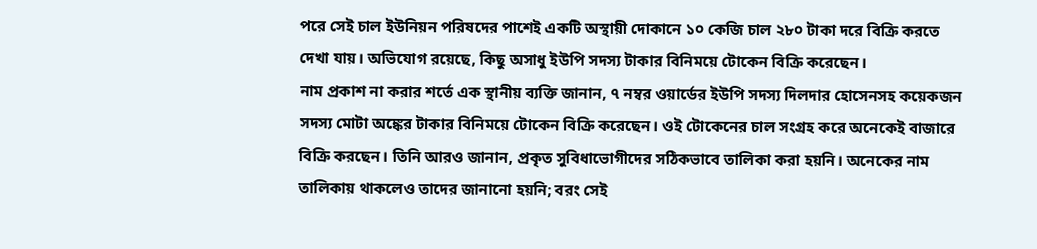পরে সেই চাল ইউনিয়ন পরিষদের পাশেই একটি অস্থায়ী দোকানে ১০ কেজি চাল ২৮০ টাকা দরে বিক্রি করতে দেখা যায়। অভিযোগ রয়েছে, কিছু অসাধু ইউপি সদস্য টাকার বিনিময়ে টোকেন বিক্রি করেছেন।
নাম প্রকাশ না করার শর্তে এক স্থানীয় ব্যক্তি জানান, ৭ নম্বর ওয়ার্ডের ইউপি সদস্য দিলদার হোসেনসহ কয়েকজন সদস্য মোটা অঙ্কের টাকার বিনিময়ে টোকেন বিক্রি করেছেন। ওই টোকেনের চাল সংগ্রহ করে অনেকেই বাজারে বিক্রি করছেন। তিনি আরও জানান, প্রকৃত সুবিধাভোগীদের সঠিকভাবে তালিকা করা হয়নি। অনেকের নাম তালিকায় থাকলেও তাদের জানানো হয়নি; বরং সেই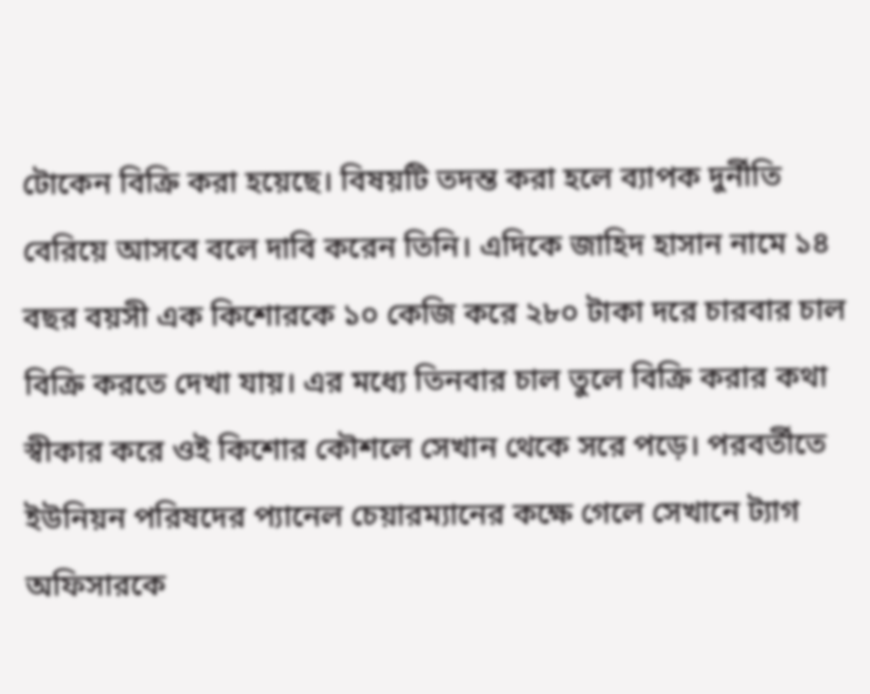টোকেন বিক্রি করা হয়েছে। বিষয়টি তদন্ত করা হলে ব্যাপক দুর্নীতি বেরিয়ে আসবে বলে দাবি করেন তিনি। এদিকে জাহিদ হাসান নামে ১৪ বছর বয়সী এক কিশোরকে ১০ কেজি করে ২৮০ টাকা দরে চারবার চাল বিক্রি করতে দেখা যায়। এর মধ্যে তিনবার চাল তুলে বিক্রি করার কথা স্বীকার করে ওই কিশোর কৌশলে সেখান থেকে সরে পড়ে। পরবর্তীতে ইউনিয়ন পরিষদের প্যানেল চেয়ারম্যানের কক্ষে গেলে সেখানে ট্যাগ অফিসারকে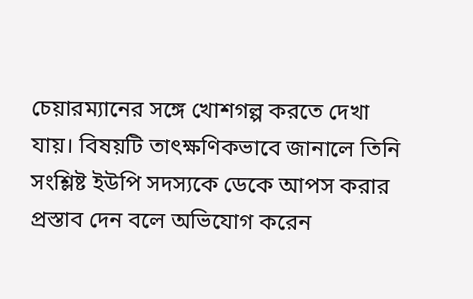চেয়ারম্যানের সঙ্গে খোশগল্প করতে দেখা যায়। বিষয়টি তাৎক্ষণিকভাবে জানালে তিনি সংশ্লিষ্ট ইউপি সদস্যকে ডেকে আপস করার প্রস্তাব দেন বলে অভিযোগ করেন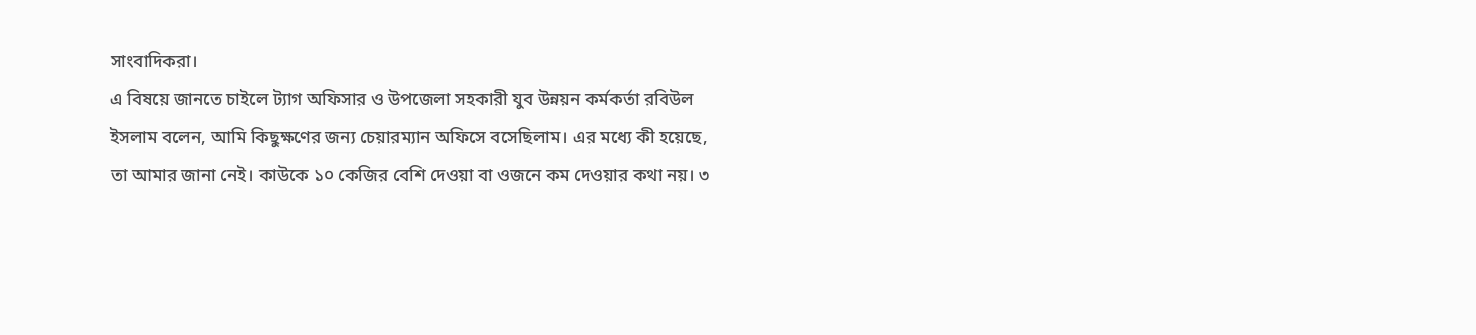সাংবাদিকরা।
এ বিষয়ে জানতে চাইলে ট্যাগ অফিসার ও উপজেলা সহকারী যুব উন্নয়ন কর্মকর্তা রবিউল ইসলাম বলেন, আমি কিছুক্ষণের জন্য চেয়ারম্যান অফিসে বসেছিলাম। এর মধ্যে কী হয়েছে, তা আমার জানা নেই। কাউকে ১০ কেজির বেশি দেওয়া বা ওজনে কম দেওয়ার কথা নয়। ৩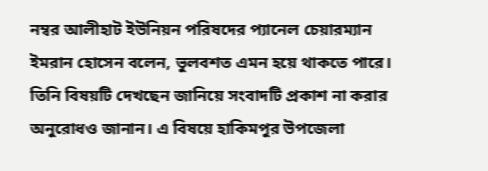নম্বর আলীহাট ইউনিয়ন পরিষদের প্যানেল চেয়ারম্যান ইমরান হোসেন বলেন, ভুলবশত এমন হয়ে থাকতে পারে। তিনি বিষয়টি দেখছেন জানিয়ে সংবাদটি প্রকাশ না করার অনুরোধও জানান। এ বিষয়ে হাকিমপুর উপজেলা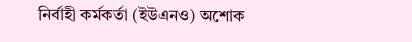নির্বাহী কর্মকর্তা (ইউএনও) অশোক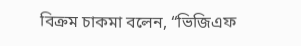বিক্রম চাকমা বলেন, “ভিজিএফ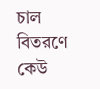চাল বিতরণে কেউ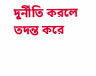দুর্নীতি করলে তদন্ত করে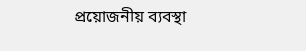প্রয়োজনীয় ব্যবস্থা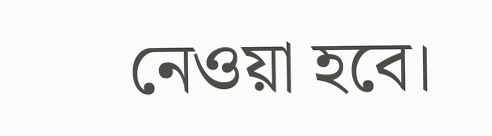নেওয়া হবে।